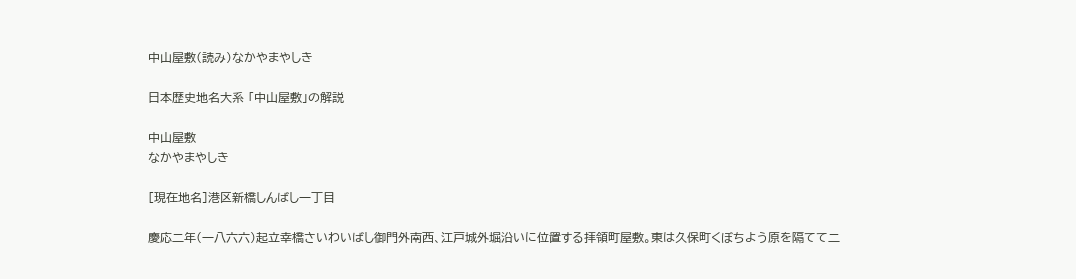中山屋敷(読み)なかやまやしき

日本歴史地名大系 「中山屋敷」の解説

中山屋敷
なかやまやしき

[現在地名]港区新橋しんばし一丁目

慶応二年(一八六六)起立幸橋さいわいばし御門外南西、江戸城外堀沿いに位置する拝領町屋敷。東は久保町くぼちよう原を隔てて二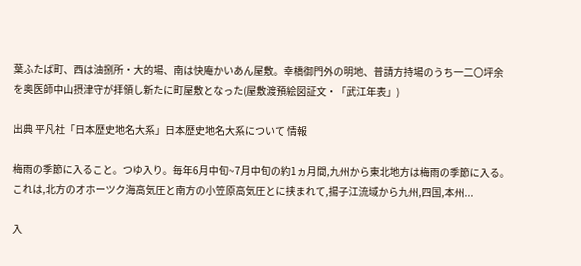葉ふたば町、西は油捌所・大的場、南は快庵かいあん屋敷。幸橋御門外の明地、普請方持場のうち一二〇坪余を奥医師中山摂津守が拝領し新たに町屋敷となった(屋敷渡預絵図証文・「武江年表」)

出典 平凡社「日本歴史地名大系」日本歴史地名大系について 情報

梅雨の季節に入ること。つゆ入り。毎年6月中旬~7月中旬の約1ヵ月間,九州から東北地方は梅雨の季節に入る。これは,北方のオホーツク海高気圧と南方の小笠原高気圧とに挟まれて,揚子江流域から九州,四国,本州...

入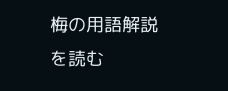梅の用語解説を読む